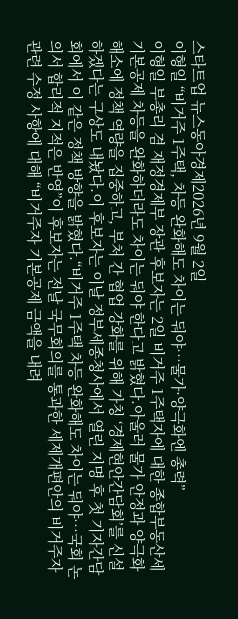스타트업 뉴스동아경제2026년 9월 2일
이형일 “비거주 1주택, 차등 완화해도 차이는 둬야…물가·양극화엔 총력”
이형일 부총리 겸 재정경제부 장관 후보자는 2일 비거주 1주택자에 대한 종합부동산세 기본공제 차등을 완화하더라도 차이는 둬야 한다고 밝혔다.아울러 물가 안정과 양극화 해소에 정책 역량을 집중하고, 부처 간 협업 강화를 위해 가칭 ‘경제현안간담회’를 신설하겠다는 구상도 내놨다.이 후보자는 이날 정부세종청사에서 열린 지명 후 첫 기자간담회에서 이 같은 정책 방향을 밝혔다.“비거주 1주택 차등 완화해도 차이는 둬야…국회 논의서 합리적 지적은 반영”이 후보자는 전날 국무회의를 통과한 세제개편안의 비거주자 관련 수정 사항에 대해 “비거주자 기본공제 금액을 내려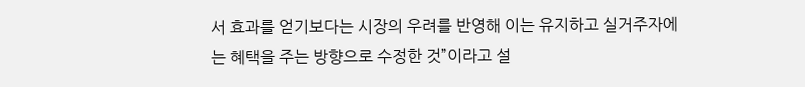서 효과를 얻기보다는 시장의 우려를 반영해 이는 유지하고 실거주자에는 혜택을 주는 방향으로 수정한 것”이라고 설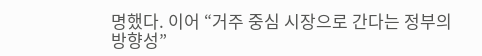명했다. 이어 “거주 중심 시장으로 간다는 정부의 방향성”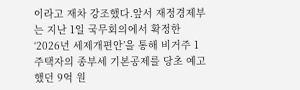이라고 재차 강조했다.앞서 재정경제부는 지난 1일 국무회의에서 확정한 ‘2026년 세제개편안’을 통해 비거주 1주택자의 종부세 기본공제를 당초 예고했던 9억 원